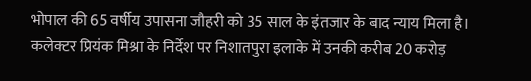भोपाल की 65 वर्षीय उपासना जौहरी को 35 साल के इंतजार के बाद न्याय मिला है। कलेक्टर प्रियंक मिश्रा के निर्देश पर निशातपुरा इलाके में उनकी करीब 20 करोड़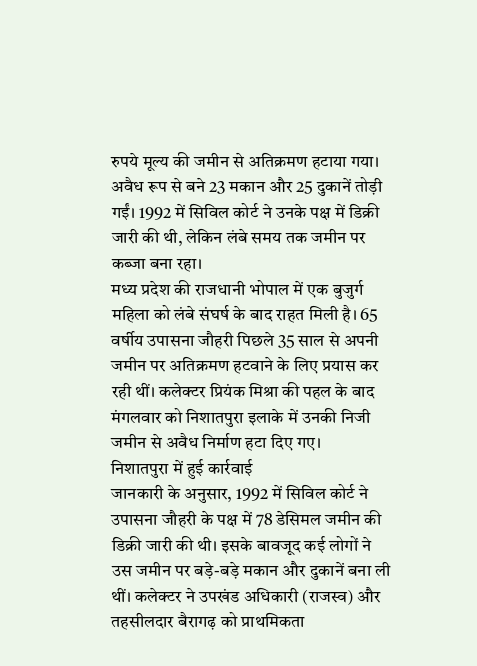रुपये मूल्य की जमीन से अतिक्रमण हटाया गया। अवैध रूप से बने 23 मकान और 25 दुकानें तोड़ी गईं। 1992 में सिविल कोर्ट ने उनके पक्ष में डिक्री जारी की थी, लेकिन लंबे समय तक जमीन पर कब्जा बना रहा।
मध्य प्रदेश की राजधानी भोपाल में एक बुजुर्ग महिला को लंबे संघर्ष के बाद राहत मिली है। 65 वर्षीय उपासना जौहरी पिछले 35 साल से अपनी जमीन पर अतिक्रमण हटवाने के लिए प्रयास कर रही थीं। कलेक्टर प्रियंक मिश्रा की पहल के बाद मंगलवार को निशातपुरा इलाके में उनकी निजी जमीन से अवैध निर्माण हटा दिए गए।
निशातपुरा में हुई कार्रवाई
जानकारी के अनुसार, 1992 में सिविल कोर्ट ने उपासना जौहरी के पक्ष में 78 डेसिमल जमीन की डिक्री जारी की थी। इसके बावजूद कई लोगों ने उस जमीन पर बड़े-बड़े मकान और दुकानें बना ली थीं। कलेक्टर ने उपखंड अधिकारी (राजस्व) और तहसीलदार बैरागढ़ को प्राथमिकता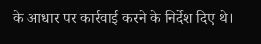के आधार पर कार्रवाई करने के निर्देश दिए थे।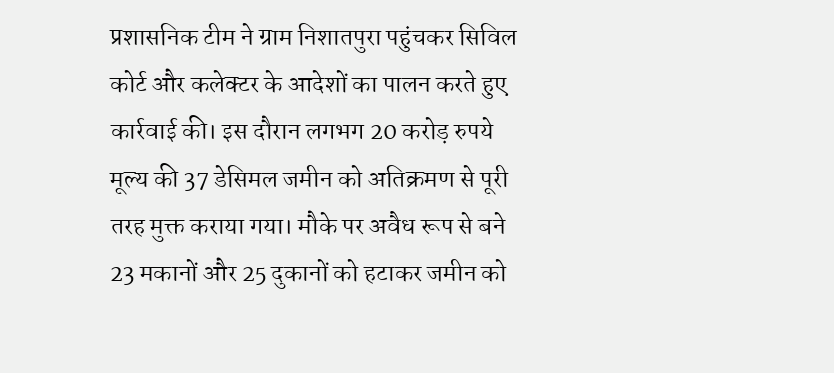प्रशासनिक टीम ने ग्राम निशातपुरा पहुंचकर सिविल कोर्ट और कलेक्टर के आदेशों का पालन करते हुए कार्रवाई की। इस दौरान लगभग 20 करोड़ रुपये मूल्य की 37 डेसिमल जमीन को अतिक्रमण से पूरी तरह मुक्त कराया गया। मौके पर अवैध रूप से बने 23 मकानों और 25 दुकानों को हटाकर जमीन को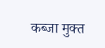कब्जा मुक्त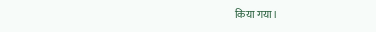किया गया।